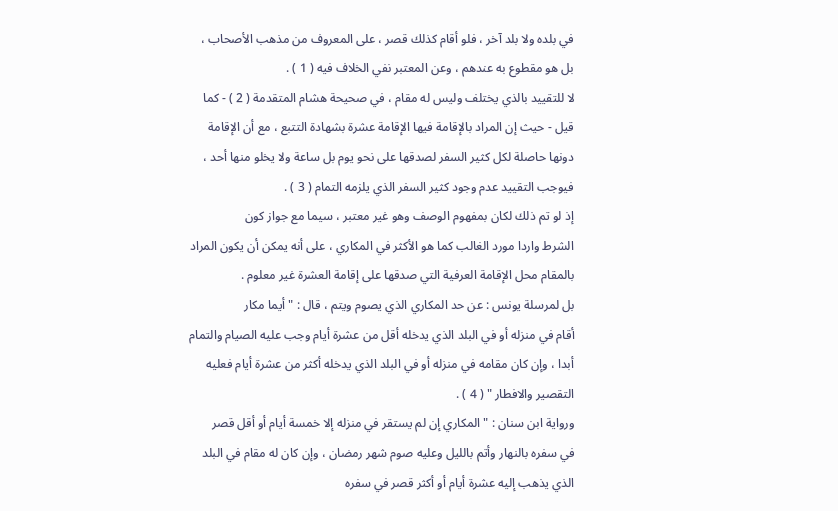في بلده ولا بلد آخر ، فلو أقام كذلك قصر ، على المعروف من مذهب الأصحاب ،
بل هو مقطوع به عندهم ، وعن المعتبر نفي الخلاف فيه ( 1 ) .
لا للتقييد بالذي يختلف وليس له مقام ، في صحيحة هشام المتقدمة ( 2 ) - كما
قيل - حيث إن المراد بالإقامة فيها الإقامة عشرة بشهادة التتبع ، مع أن الإقامة
دونها حاصلة لكل كثير السفر لصدقها على نحو يوم بل ساعة ولا يخلو منها أحد ،
فيوجب التقييد عدم وجود كثير السفر الذي يلزمه التمام ( 3 ) .
إذ لو تم ذلك لكان بمفهوم الوصف وهو غير معتبر ، سيما مع جواز كون
الشرط واردا مورد الغالب كما هو الأكثر في المكاري ، على أنه يمكن أن يكون المراد
بالمقام محل الإقامة العرفية التي صدقها على إقامة العشرة غير معلوم .
بل لمرسلة يونس : عن حد المكاري الذي يصوم ويتم ، قال : " أيما مكار
أقام في منزله أو في البلد الذي يدخله أقل من عشرة أيام وجب عليه الصيام والتمام
أبدا ، وإن كان مقامه في منزله أو في البلد الذي يدخله أكثر من عشرة أيام فعليه
التقصير والافطار " ( 4 ) .
ورواية ابن سنان : " المكاري إن لم يستقر في منزله إلا خمسة أيام أو أقل قصر
في سفره بالنهار وأتم بالليل وعليه صوم شهر رمضان ، وإن كان له مقام في البلد
الذي يذهب إليه عشرة أيام أو أكثر قصر في سفره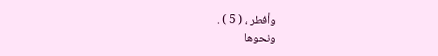وأفطر ، ( 5 ) .
ونحوها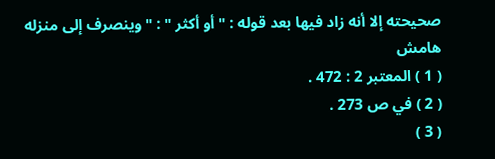صحيحته إلا أنه زاد فيها بعد قوله : " أو أكثر " : " وينصرف إلى منزله
هامش
( 1 ) المعتبر 2 : 472 .
( 2 ) في ص 273 .
( 3 )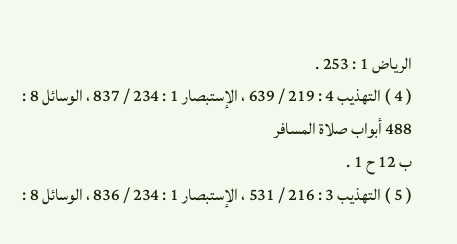الرياض 1 : 253 .
( 4 ) التهذيب 4 : 219 / 639 ، الإستبصار 1 : 234 / 837 ، الوسائل 8 : 488 أبواب صلاة المسافر
ب 12 ح 1 .
( 5 ) التهذيب 3 : 216 / 531 ، الإستبصار 1 : 234 / 836 ، الوسائل 8 :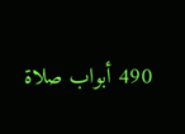490 أبواب صلاة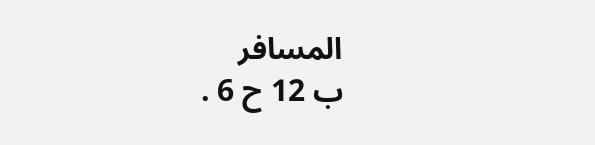المسافر
ب 12 ح 6 .